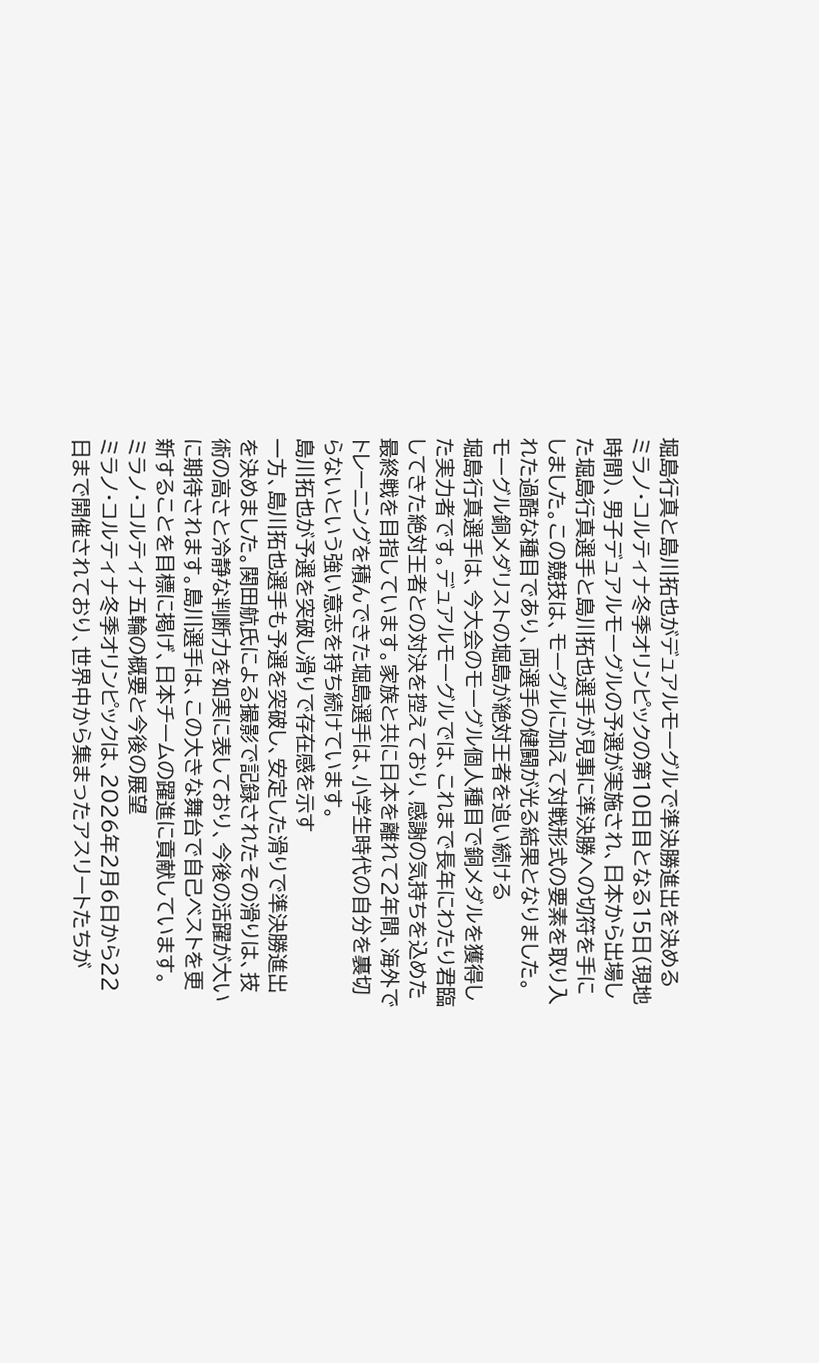堀島行真と島川拓也がデュアルモーグルで準決勝進出を決める
ミラノ・コルティナ冬季オリンピックの第10日目となる15日(現地時間)、男子デュアルモーグルの予選が実施され、日本から出場した堀島行真選手と島川拓也選手が見事に準決勝への切符を手にしました。この競技は、モーグルに加えて対戦形式の要素を取り入れた過酷な種目であり、両選手の健闘が光る結果となりました。
モーグル銅メダリストの堀島が絶対王者を追い続ける
堀島行真選手は、今大会のモーグル個人種目で銅メダルを獲得した実力者です。デュアルモーグルでは、これまで長年にわたり君臨してきた絶対王者との対決を控えており、感謝の気持ちを込めた最終戦を目指しています。家族と共に日本を離れて2年間、海外でトレーニングを積んできた堀島選手は、小学生時代の自分を裏切らないという強い意志を持ち続けています。
島川拓也が予選を突破し滑りで存在感を示す
一方、島川拓也選手も予選を突破し、安定した滑りで準決勝進出を決めました。関田航氏による撮影で記録されたその滑りは、技術の高さと冷静な判断力を如実に表しており、今後の活躍が大いに期待されます。島川選手は、この大きな舞台で自己ベストを更新することを目標に掲げ、日本チームの躍進に貢献しています。
ミラノ・コルティナ五輪の概要と今後の展望
ミラノ・コルティナ冬季オリンピックは、2026年2月6日から22日まで開催されており、世界中から集まったアスリートたちが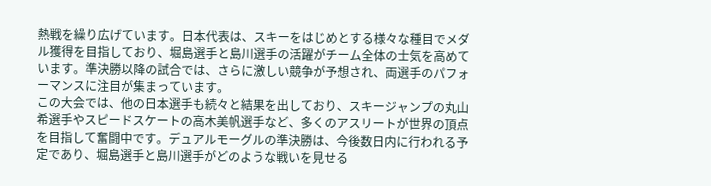熱戦を繰り広げています。日本代表は、スキーをはじめとする様々な種目でメダル獲得を目指しており、堀島選手と島川選手の活躍がチーム全体の士気を高めています。準決勝以降の試合では、さらに激しい競争が予想され、両選手のパフォーマンスに注目が集まっています。
この大会では、他の日本選手も続々と結果を出しており、スキージャンプの丸山希選手やスピードスケートの高木美帆選手など、多くのアスリートが世界の頂点を目指して奮闘中です。デュアルモーグルの準決勝は、今後数日内に行われる予定であり、堀島選手と島川選手がどのような戦いを見せる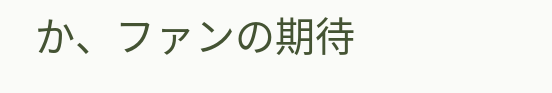か、ファンの期待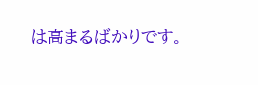は高まるばかりです。